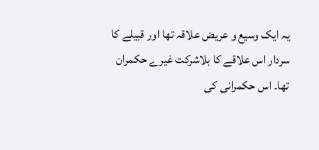یہ ایک وسیع و عریض علاقہ تھا اور قبیلے کا سردار اس علاقے کا بلاشرکت غیرے حکمران تھا۔ اس حکمرانی کی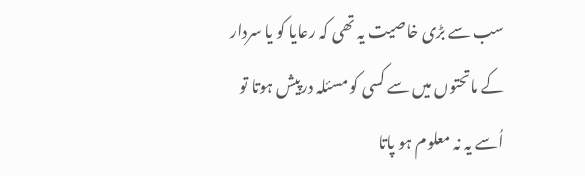سب سے بڑی خاصیت یہ تھی کہ رعایا کو یا سردار کے ماتحتوں میں سے کسی کو مسئلہ درپیش ہوتا تو اُسے یہ نہ معلوم ہو پاتا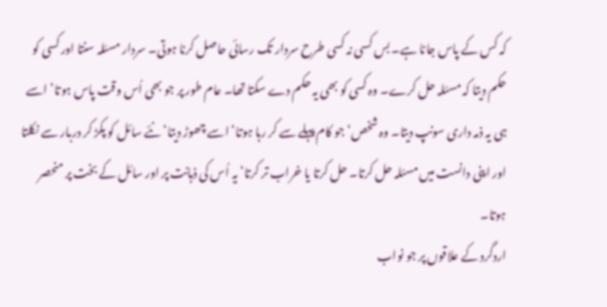کہ کس کے پاس جانا ہے۔ بس کسی نہ کسی طرح سردار تک رسائی حاصل کرنا ہوتی۔ سردار مسئلہ سنتا اور کسی کو حکم دیتا کہ مسئلہ حل کرے۔ وہ کسی کو بھی یہ حکم دے سکتا تھا۔ عام طور پر جو بھی اُس وقت پاس ہوتا‘ اسے ہی یہ ذمہ داری سونپ دیتا۔ وہ شخص‘ جو کام پہلے سے کر رہا ہوتا‘ اسے چھوڑ دیتا‘ نئے سائل کو پکڑ کر دربار سے نکلتا اور اپنی دانست میں مسئلہ حل کرتا۔ حل کرتا یا خراب تر کرتا‘ یہ اُس کی ذہانت پر اور سائل کے بخت پر منحصر ہوتا۔
اردگرد کے علاقوں پر جو نواب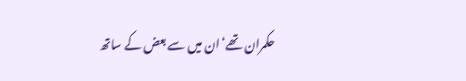حکمران تھے‘ ان میں سے بعض کے ساتھ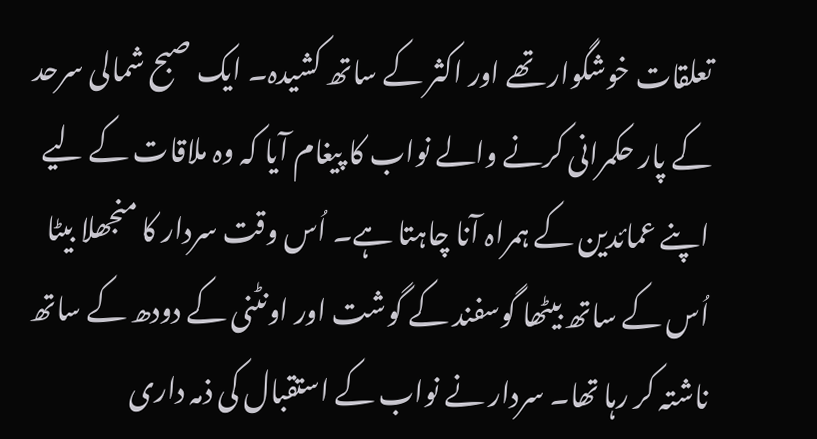تعلقات خوشگوار تھے اور اکثر کے ساتھ کشیدہ۔ ایک صبح شمالی سرحد کے پار حکمرانی کرنے والے نواب کا پیغام آیا کہ وہ ملاقات کے لیے اپنے عمائدین کے ہمراہ آنا چاہتا ہے۔ اُس وقت سردار کا منجھلا بیٹا اُس کے ساتھ بیٹھا گوسفند کے گوشت اور اونٹنی کے دودھ کے ساتھ ناشتہ کر رہا تھا۔ سردار نے نواب کے استقبال کی ذمہ داری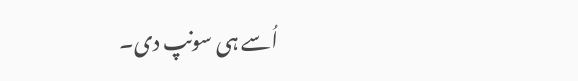اُسے ہی سونپ دی۔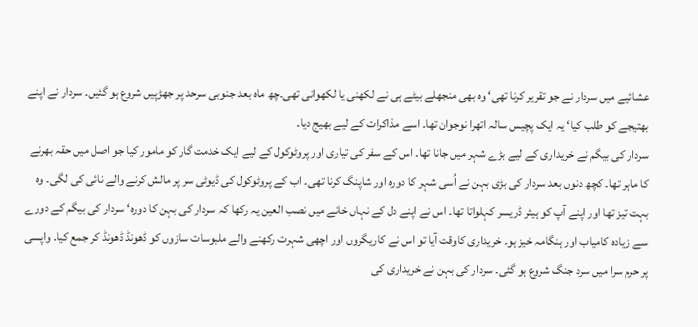عشائیے میں سردار نے جو تقریر کرنا تھی‘ وہ بھی منجھلے بیٹے ہی نے لکھنی یا لکھوانی تھی۔چھ ماہ بعد جنوبی سرحد پر جھڑپیں شروع ہو گئیں۔ سردار نے اپنے بھتیجے کو طلب کیا‘ یہ ایک پچیس سالہ اتھرا نوجوان تھا۔ اسے مذاکرات کے لیے بھیج دیا۔
سردار کی بیگم نے خریداری کے لیے بڑے شہر میں جانا تھا۔ اس کے سفر کی تیاری اور پروٹوکول کے لیے ایک خدمت گار کو مامور کیا جو اصل میں حقہ بھرنے کا ماہر تھا۔ کچھ دنوں بعد سردار کی بڑی بہن نے اُسی شہر کا دورہ اور شاپنگ کرنا تھی۔ اب کے پروٹوکول کی ڈیوٹی سر پر مالش کرنے والے نائی کی لگی۔ وہ بہت تیز تھا اور اپنے آپ کو ہیئر ڈریسر کہلواتا تھا۔ اس نے اپنے دل کے نہاں خانے میں نصب العین یہ رکھا کہ سردار کی بہن کا دورہ‘ سردار کی بیگم کے دورے سے زیادہ کامیاب اور ہنگامہ خیز ہو۔ خریداری کاوقت آیا تو اس نے کاریگروں اور اچھی شہرت رکھنے والے ملبوسات سازوں کو ڈھونڈ ڈھونڈ کر جمع کیا۔ واپسی پر حرم سرا میں سرد جنگ شروع ہو گئی۔ سردار کی بہن نے خریداری کی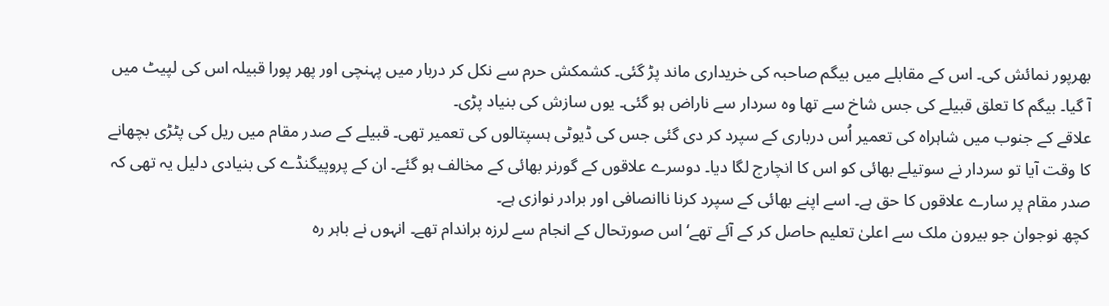بھرپور نمائش کی۔ اس کے مقابلے میں بیگم صاحبہ کی خریداری ماند پڑ گئی۔ کشمکش حرم سے نکل کر دربار میں پہنچی اور پھر پورا قبیلہ اس کی لپیٹ میں آ گیا۔ بیگم کا تعلق قبیلے کی جس شاخ سے تھا وہ سردار سے ناراض ہو گئی۔ یوں سازش کی بنیاد پڑی۔
علاقے کے جنوب میں شاہراہ کی تعمیر اُس درباری کے سپرد کر دی گئی جس کی ڈیوٹی ہسپتالوں کی تعمیر تھی۔ قبیلے کے صدر مقام میں ریل کی پٹڑی بچھانے کا وقت آیا تو سردار نے سوتیلے بھائی کو اس کا انچارج لگا دیا۔ دوسرے علاقوں کے گورنر بھائی کے مخالف ہو گئے۔ ان کے پروپیگنڈے کی بنیادی دلیل یہ تھی کہ صدر مقام پر سارے علاقوں کا حق ہے۔ اسے اپنے بھائی کے سپرد کرنا ناانصافی اور برادر نوازی ہے۔
کچھ نوجوان جو بیرون ملک سے اعلیٰ تعلیم حاصل کر کے آئے تھے‘ اس صورتحال کے انجام سے لرزہ براندام تھے۔ انہوں نے باہر رہ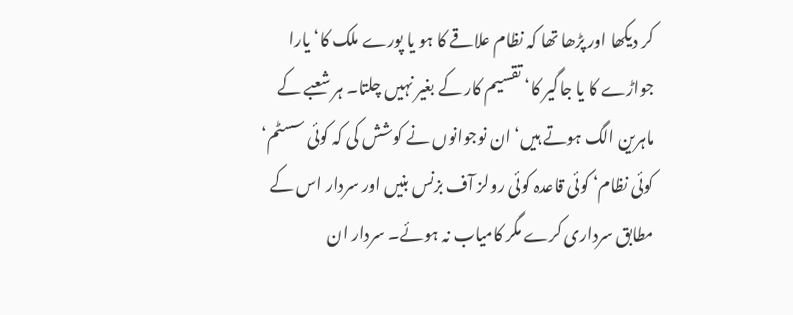کر دیکھا اور پڑھا تھا کہ نظام علاقے کا ہو یا پورے ملک کا‘ یارا جواڑے کا یا جاگیر کا‘ تقسیم کار کے بغیر نہیں چلتا۔ ہر شعبے کے ماہرین الگ ہوتے ہیں‘ ان نوجوانوں نے کوشش کی کہ کوئی سسٹم‘ کوئی نظام‘ کوئی قاعدہ کوئی رولز آف بزنس بنیں اور سردار اس کے مطابق سرداری کرے مگر کامیاب نہ ہوئے۔ سردار ان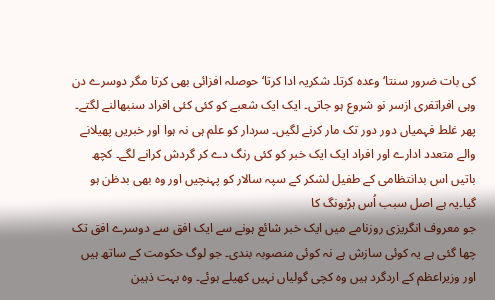کی بات ضرور سنتا‘ وعدہ کرتا۔ شکریہ ادا کرتا‘ حوصلہ افزائی بھی کرتا مگر دوسرے دن وہی افراتفری ازسر نو شروع ہو جاتی۔ ایک ایک شعبے کو کئی کئی افراد سنبھالنے لگتے۔ پھر غلط فہمیاں دور دور تک مار کرنے لگیں۔ سردار کو علم ہی نہ ہوا اور خبریں پھیلانے والے متعدد ادارے اور افراد ایک ایک خبر کو کئی رنگ دے کر گردش کرانے لگے۔ کچھ باتیں اس بدانتظامی کے طفیل لشکر کے سپہ سالار کو پہنچیں اور وہ بھی بدظن ہو گیا۔یہ ہے اصل سبب اُس ہڑبونگ کا
جو معروف انگریزی روزنامے میں ایک خبر شائع ہونے سے ایک افق سے دوسرے افق تک چھا گئی ہے یہ کوئی سازش ہے نہ کوئی منصوبہ بندی۔ جو لوگ حکومت کے ساتھ ہیں اور وزیراعظم کے اردگرد ہیں وہ کچی گولیاں نہیں کھیلے ہوئے۔ وہ بہت ذہین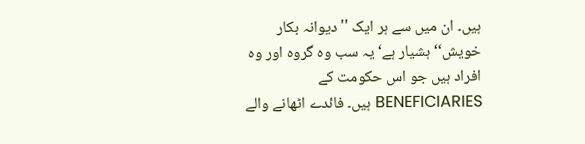ہیں۔ ان میں سے ہر ایک ''دیوانہ بکار خویش‘‘ ہشیار ہے‘ یہ سب وہ گروہ اور وہ افراد ہیں جو اس حکومت کے BENEFICIARIES ہیں۔ فائدے اٹھانے والے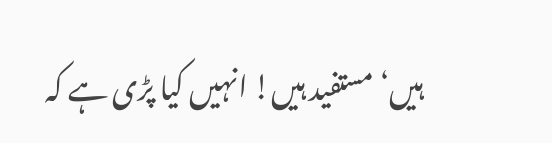ہیں‘ مستفید ہیں! انہیں کیا پڑی ہے کہ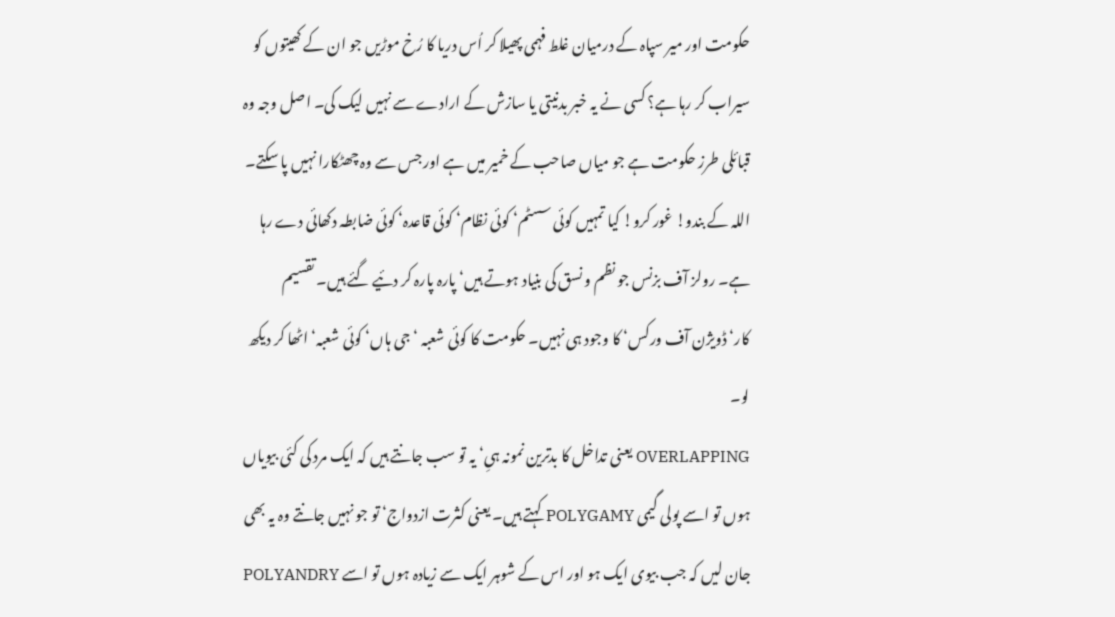حکومت اور میر سپاہ کے درمیان غلط فہمی پھیلا کر اُس دریا کا رُخ موڑیں جو ان کے کھیتوں کو سیراب کر رہا ہے؟ کسی نے یہ خبر بدنیتی یا سازش کے ارادے سے نہیں لیک کی۔ اصل وجہ وہ قبائلی طرز حکومت ہے جو میاں صاحب کے خمیر میں ہے اور جس سے وہ چھٹکارا نہیں پا سکتے۔
اللہ کے بندو! غور کرو! کیا تمہیں کوئی سسٹم‘ کوئی نظام‘ کوئی قاعدہ‘ کوئی ضابطہ دکھائی دے رہا ہے۔ رولز آف بزنس جو نظم و نسق کی بنیاد ہوتے ہیں‘ پارہ پارہ کر دئیے گئے ہیں۔ تقسیم کار‘ڈویژن آف ورکس‘ کا وجود ہی نہیں۔ حکومت کا کوئی شعبہ ‘جی ہاں‘ کوئی شعبہ‘ اٹھا کر دیکھ لو۔
OVERLAPPING یعنی تداخل کا بدترین نمونہ ہیِ‘ یہ تو سب جانتے ہیں کہ ایک مرد کی کئی بیویاں ہوں تو اسے پولی گیمی POLYGAMY کہتے ہیں۔ یعنی کثرت ازدواج‘ تو جو نہیں جانتے وہ یہ بھی جان لیں کہ جب بیوی ایک ہو اور اس کے شوہر ایک سے زیادہ ہوں تو اسے POLYANDRY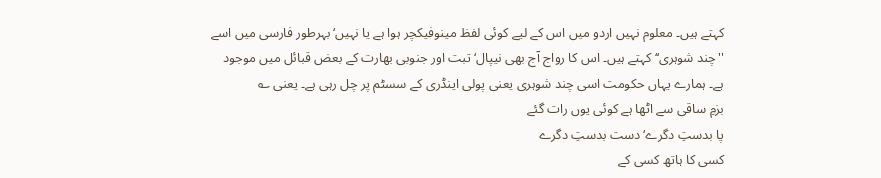کہتے ہیں۔ معلوم نہیں اردو میں اس کے لیے کوئی لفظ مینوفیکچر ہوا ہے یا نہیں‘ بہرطور فارسی میں اسے ''چند شوہری‘‘ کہتے ہیں۔ اس کا رواج آج بھی نیپال‘ تبت اور جنوبی بھارت کے بعض قبائل میں موجود ہے۔ ہمارے یہاں حکومت اسی چند شوہری یعنی پولی اینڈری کے سسٹم پر چل رہی ہے۔ یعنی ؎
بزمِ ساقی سے اٹھا ہے کوئی یوں رات گئے
پا بدستِ دگرے‘ دست بدستِ دگرے
کسی کا ہاتھ کسی کے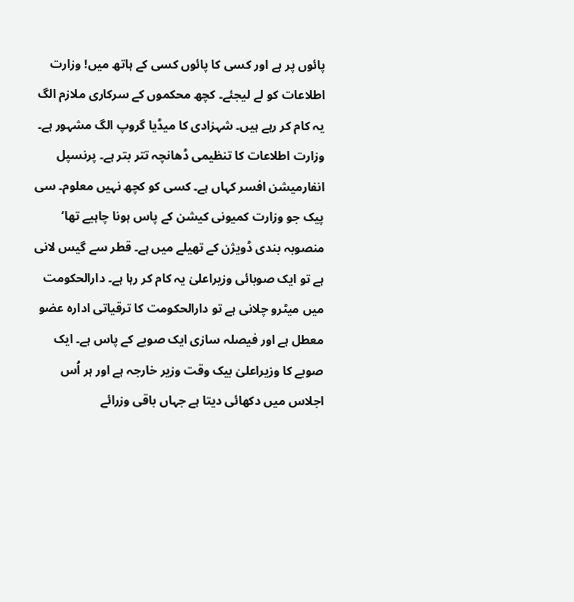پائوں پر ہے اور کسی کا پائوں کسی کے ہاتھ میں! وزارت اطلاعات کو لے لیجئے۔ کچھ محکموں کے سرکاری ملازم الگ یہ کام کر رہے ہیں۔ شہزادی کا میڈیا گروپ الگ مشہور ہے۔ وزارت اطلاعات کا تنظیمی ڈھانچہ تتر بتر ہے۔ پرنسپل انفارمیشن افسر کہاں ہے۔ کسی کو کچھ نہیں معلوم۔ سی پیک جو وزارت کمیونی کیشن کے پاس ہونا چاہیے تھا‘ منصوبہ بندی ڈویژن کے تھیلے میں ہے۔ قطر سے گیس لانی ہے تو ایک صوبائی وزیراعلیٰ یہ کام کر رہا ہے۔ دارالحکومت میں میٹرو چلانی ہے تو دارالحکومت کا ترقیاتی ادارہ عضو معطل ہے اور فیصلہ سازی ایک صوبے کے پاس ہے۔ ایک صوبے کا وزیراعلیٰ بیک وقت وزیر خارجہ ہے اور ہر اُس اجلاس میں دکھائی دیتا ہے جہاں باقی وزرائے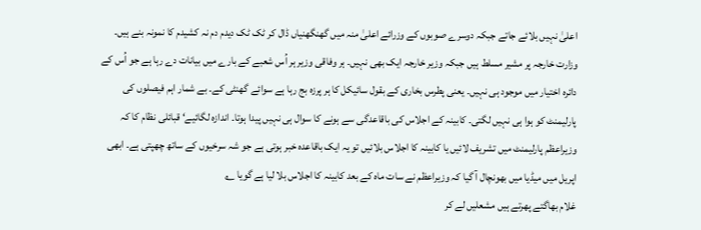اعلیٰ نہیں بلائے جاتے جبکہ دوسرے صوبوں کے وزرائے اعلیٰ منہ میں گھنگھنیاں ڈال کر ٹک ٹک دیدم دم نہ کشیدم کا نمونہ بنے ہیں۔ وزارت خارجہ پر مشیر مسلط ہیں جبکہ وزیر خارجہ ایک بھی نہیں۔ ہر وفاقی وزیر ہر اُس شعبے کے بارے میں بیانات دے رہا ہے جو اُس کے دائرہ اختیار میں موجود ہی نہیں۔ یعنی پطرس بخاری کے بقول سائیکل کا ہر پرزہ بج رہا ہے سوائے گھنٹی کے۔ بے شمار اہم فیصلوں کی پارلیمنٹ کو ہوا ہی نہیں لگتی۔ کابینہ کے اجلاس کی باقاعدگی سے ہونے کا سوال ہی نہیں پیدا ہوتا۔ اندازہ لگائیے‘ قبائلی نظام کا کہ وزیراعظم پارلیمنٹ میں تشریف لائیں یا کابینہ کا اجلاس بلائیں تو یہ ایک باقاعدہ خبر ہوتی ہے جو شہ سرخیوں کے ساتھ چھپتی ہے۔ ابھی اپریل میں میڈیا میں بھونچال آ گیا کہ وزیراعظم نے سات ماہ کے بعد کابینہ کا اجلاس بلا لیا ہے گویا ؎
غلام بھاگتے پھرتے ہیں مشعلیں لے کر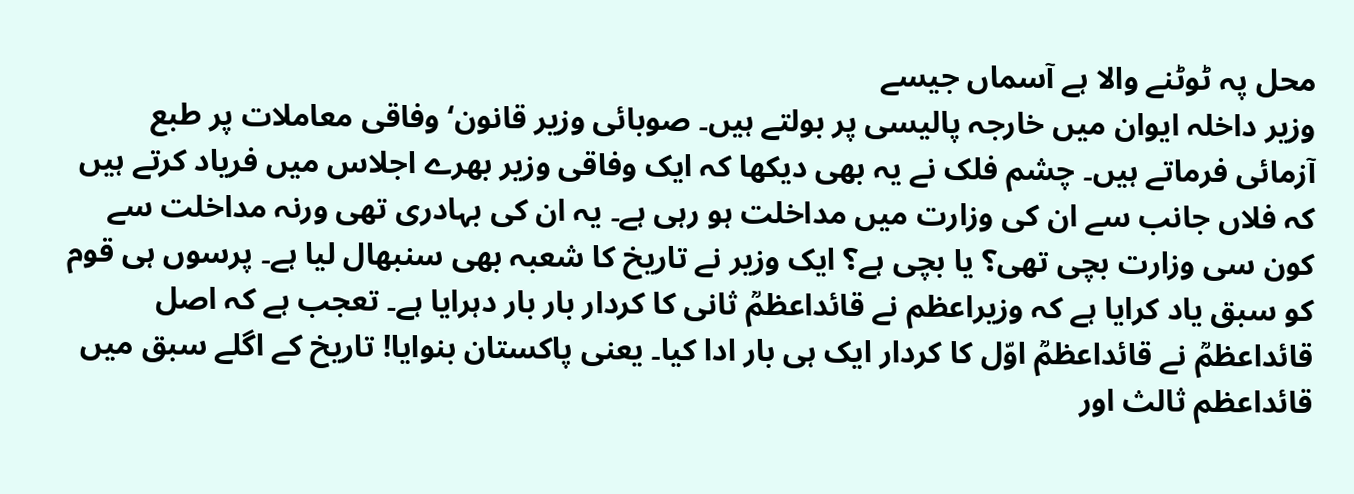محل پہ ٹوٹنے والا ہے آسماں جیسے
وزیر داخلہ ایوان میں خارجہ پالیسی پر بولتے ہیں۔ صوبائی وزیر قانون‘ وفاقی معاملات پر طبع آزمائی فرماتے ہیں۔ چشم فلک نے یہ بھی دیکھا کہ ایک وفاقی وزیر بھرے اجلاس میں فریاد کرتے ہیں کہ فلاں جانب سے ان کی وزارت میں مداخلت ہو رہی ہے۔ یہ ان کی بہادری تھی ورنہ مداخلت سے کون سی وزارت بچی تھی؟ یا بچی ہے؟ ایک وزیر نے تاریخ کا شعبہ بھی سنبھال لیا ہے۔ پرسوں ہی قوم کو سبق یاد کرایا ہے کہ وزیراعظم نے قائداعظمؒ ثانی کا کردار بار بار دہرایا ہے۔ تعجب ہے کہ اصل قائداعظمؒ نے قائداعظمؒ اوّل کا کردار ایک ہی بار ادا کیا۔ یعنی پاکستان بنوایا! تاریخ کے اگلے سبق میں قائداعظم ثالث اور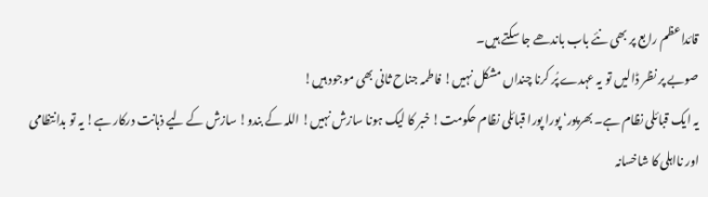قائداعظم رابع پر بھی نئے باب باندھے جا سکتے ہیں۔
صوبے پر نظر ڈالیں تو یہ عہدے پُر کرنا چنداں مشکل نہیں! فاطمہ جناح ثانی بھی موجود ہیں!
یہ ایک قبائلی نظام ہے۔ بھرپور‘ پورا پورا قبائلی نظام حکومت! خبر کا لیک ہونا سازش نہیں! اللہ کے بندو! سازش کے لیے ذہانت درکار ہے! یہ تو بدانتظامی اور نااہلی کا شاخسانہ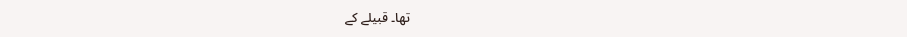تھا۔ قبیلے کے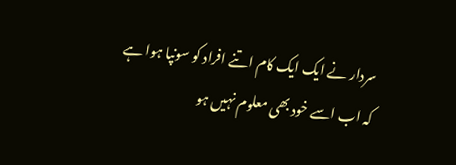سردار نے ایک ایک کام اتنے افراد کو سونپا ہوا ہے کہ اب اسے خود بھی معلوم نہیں ہو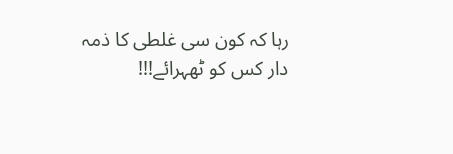رہا کہ کون سی غلطی کا ذمہ دار کس کو ٹھہرائے!!!